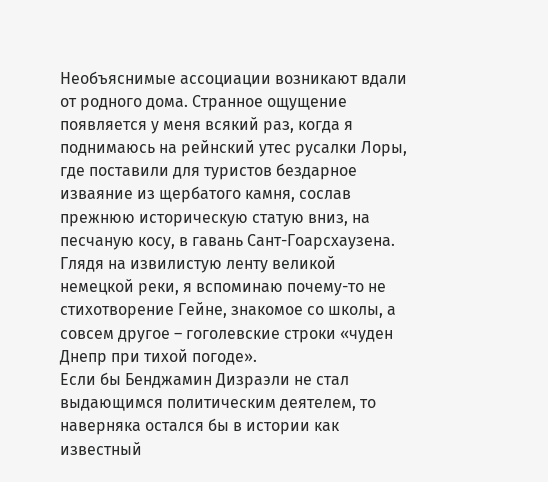Необъяснимые ассоциации возникают вдали от родного дома. Странное ощущение появляется у меня всякий раз, когда я поднимаюсь на рейнский утес русалки Лоры, где поставили для туристов бездарное изваяние из щербатого камня, сослав прежнюю историческую статую вниз, на песчаную косу, в гавань Сант-Гоарсхаузена. Глядя на извилистую ленту великой немецкой реки, я вспоминаю почему-то не стихотворение Гейне, знакомое со школы, а совсем другое – гоголевские строки «чуден Днепр при тихой погоде».
Если бы Бенджамин Дизраэли не стал выдающимся политическим деятелем, то наверняка остался бы в истории как известный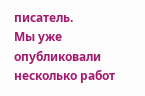писатель.
Мы уже опубликовали несколько работ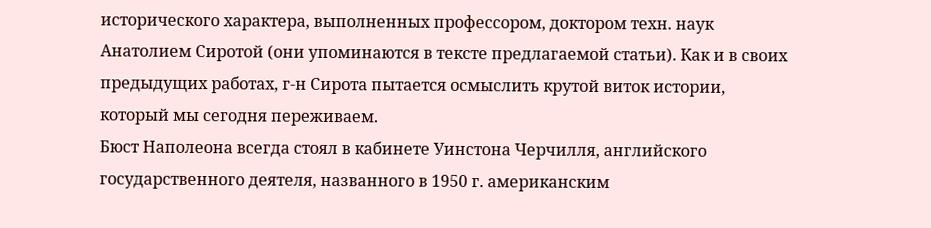исторического характера, выполненных профессором, доктором техн. наук Анатолием Сиротой (они упоминаются в тексте предлагаемой статьи). Как и в своих предыдущих работах, г-н Сирота пытается осмыслить крутой виток истории, который мы сегодня переживаем.
Бюст Наполеона всегда стоял в кабинете Уинстона Черчилля, английского государственного деятеля, названного в 1950 г. американским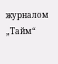журналом „Тайм“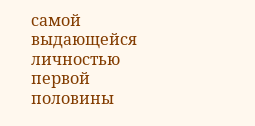самой выдающейся личностью первой половины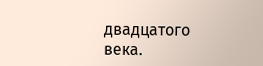двадцатого века.